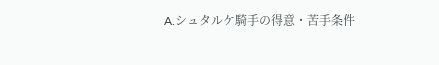A.シュタルケ騎手の得意・苦手条件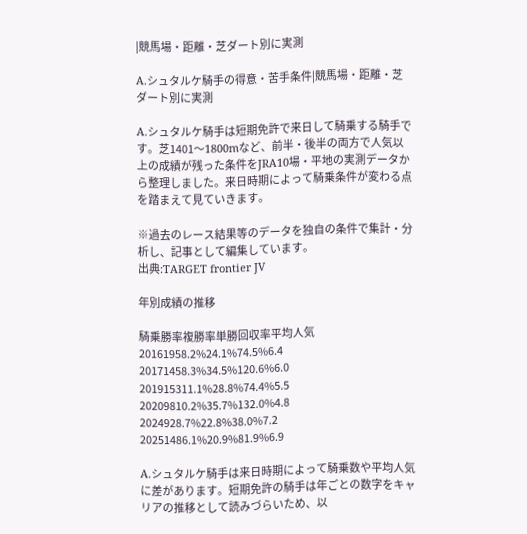|競馬場・距離・芝ダート別に実測

A.シュタルケ騎手の得意・苦手条件|競馬場・距離・芝ダート別に実測

A.シュタルケ騎手は短期免許で来日して騎乗する騎手です。芝1401〜1800mなど、前半・後半の両方で人気以上の成績が残った条件をJRA10場・平地の実測データから整理しました。来日時期によって騎乗条件が変わる点を踏まえて見ていきます。

※過去のレース結果等のデータを独自の条件で集計・分析し、記事として編集しています。
出典:TARGET frontier JV

年別成績の推移

騎乗勝率複勝率単勝回収率平均人気
20161958.2%24.1%74.5%6.4
20171458.3%34.5%120.6%6.0
201915311.1%28.8%74.4%5.5
20209810.2%35.7%132.0%4.8
2024928.7%22.8%38.0%7.2
20251486.1%20.9%81.9%6.9

A.シュタルケ騎手は来日時期によって騎乗数や平均人気に差があります。短期免許の騎手は年ごとの数字をキャリアの推移として読みづらいため、以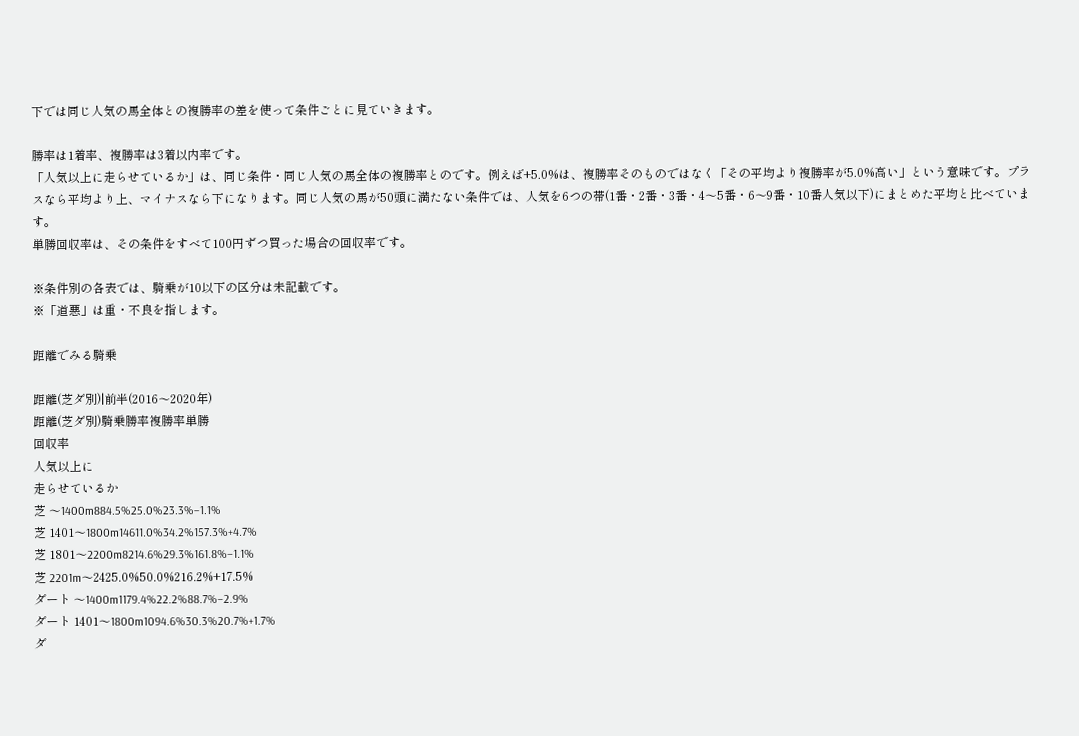下では同じ人気の馬全体との複勝率の差を使って条件ごとに見ていきます。

勝率は1着率、複勝率は3着以内率です。
「人気以上に走らせているか」は、同じ条件・同じ人気の馬全体の複勝率とのです。例えば+5.0%は、複勝率そのものではなく「その平均より複勝率が5.0%高い」という意味です。プラスなら平均より上、マイナスなら下になります。同じ人気の馬が50頭に満たない条件では、人気を6つの帯(1番・2番・3番・4〜5番・6〜9番・10番人気以下)にまとめた平均と比べています。
単勝回収率は、その条件をすべて100円ずつ買った場合の回収率です。

※条件別の各表では、騎乗が10以下の区分は未記載です。
※「道悪」は重・不良を指します。

距離でみる騎乗

距離(芝ダ別)|前半(2016〜2020年)
距離(芝ダ別)騎乗勝率複勝率単勝
回収率
人気以上に
走らせているか
芝 〜1400m884.5%25.0%23.3%−1.1%
芝 1401〜1800m14611.0%34.2%157.3%+4.7%
芝 1801〜2200m8214.6%29.3%161.8%−1.1%
芝 2201m〜2425.0%50.0%216.2%+17.5%
ダート 〜1400m1179.4%22.2%88.7%−2.9%
ダート 1401〜1800m1094.6%30.3%20.7%+1.7%
ダ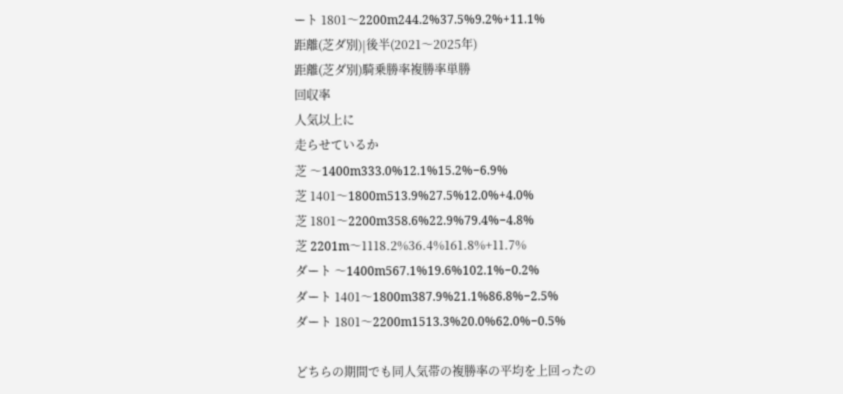ート 1801〜2200m244.2%37.5%9.2%+11.1%
距離(芝ダ別)|後半(2021〜2025年)
距離(芝ダ別)騎乗勝率複勝率単勝
回収率
人気以上に
走らせているか
芝 〜1400m333.0%12.1%15.2%−6.9%
芝 1401〜1800m513.9%27.5%12.0%+4.0%
芝 1801〜2200m358.6%22.9%79.4%−4.8%
芝 2201m〜1118.2%36.4%161.8%+11.7%
ダート 〜1400m567.1%19.6%102.1%−0.2%
ダート 1401〜1800m387.9%21.1%86.8%−2.5%
ダート 1801〜2200m1513.3%20.0%62.0%−0.5%

どちらの期間でも同人気帯の複勝率の平均を上回ったの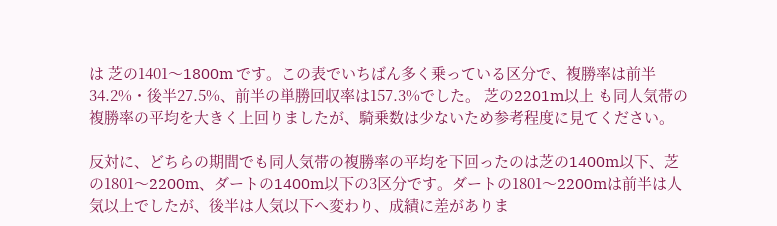は 芝の1401〜1800m です。この表でいちばん多く乗っている区分で、複勝率は前半34.2%・後半27.5%、前半の単勝回収率は157.3%でした。 芝の2201m以上 も同人気帯の複勝率の平均を大きく上回りましたが、騎乗数は少ないため参考程度に見てください。

反対に、どちらの期間でも同人気帯の複勝率の平均を下回ったのは芝の1400m以下、芝の1801〜2200m、ダートの1400m以下の3区分です。ダートの1801〜2200mは前半は人気以上でしたが、後半は人気以下へ変わり、成績に差がありま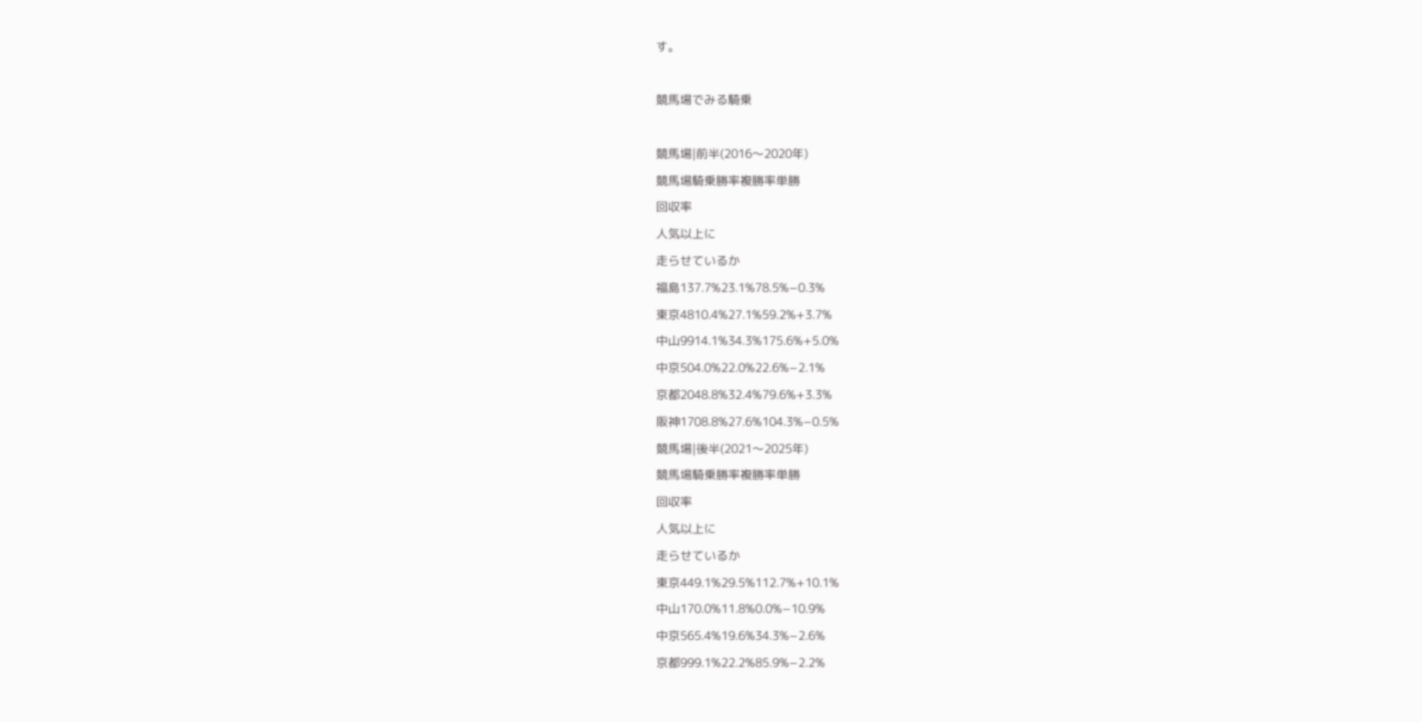す。

競馬場でみる騎乗

競馬場|前半(2016〜2020年)
競馬場騎乗勝率複勝率単勝
回収率
人気以上に
走らせているか
福島137.7%23.1%78.5%−0.3%
東京4810.4%27.1%59.2%+3.7%
中山9914.1%34.3%175.6%+5.0%
中京504.0%22.0%22.6%−2.1%
京都2048.8%32.4%79.6%+3.3%
阪神1708.8%27.6%104.3%−0.5%
競馬場|後半(2021〜2025年)
競馬場騎乗勝率複勝率単勝
回収率
人気以上に
走らせているか
東京449.1%29.5%112.7%+10.1%
中山170.0%11.8%0.0%−10.9%
中京565.4%19.6%34.3%−2.6%
京都999.1%22.2%85.9%−2.2%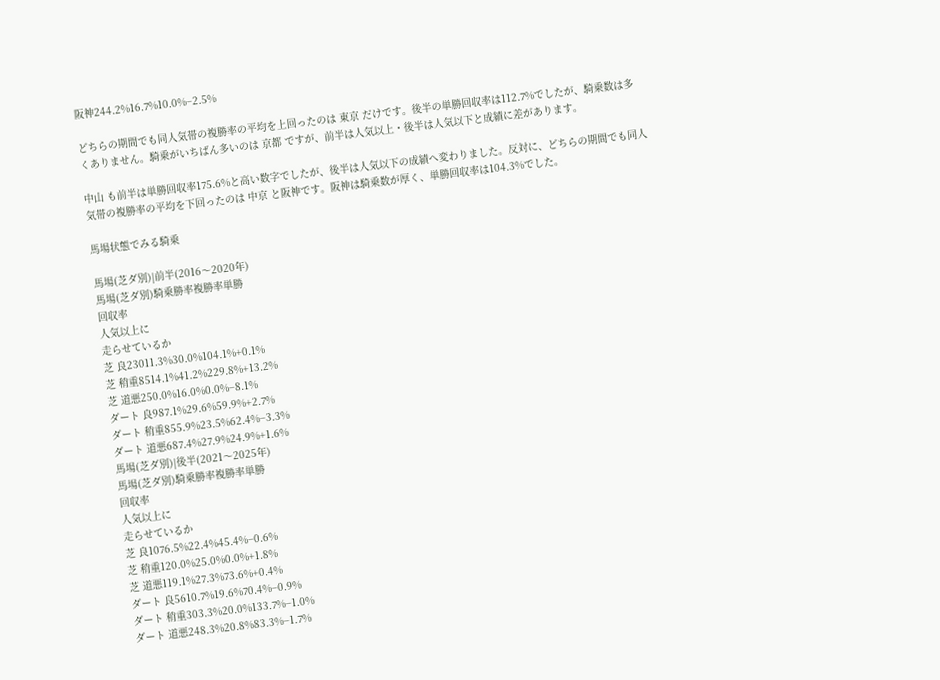阪神244.2%16.7%10.0%−2.5%

どちらの期間でも同人気帯の複勝率の平均を上回ったのは 東京 だけです。後半の単勝回収率は112.7%でしたが、騎乗数は多くありません。騎乗がいちばん多いのは 京都 ですが、前半は人気以上・後半は人気以下と成績に差があります。

中山 も前半は単勝回収率175.6%と高い数字でしたが、後半は人気以下の成績へ変わりました。反対に、どちらの期間でも同人気帯の複勝率の平均を下回ったのは 中京 と阪神です。阪神は騎乗数が厚く、単勝回収率は104.3%でした。

馬場状態でみる騎乗

馬場(芝ダ別)|前半(2016〜2020年)
馬場(芝ダ別)騎乗勝率複勝率単勝
回収率
人気以上に
走らせているか
芝 良23011.3%30.0%104.1%+0.1%
芝 稍重8514.1%41.2%229.8%+13.2%
芝 道悪250.0%16.0%0.0%−8.1%
ダート 良987.1%29.6%59.9%+2.7%
ダート 稍重855.9%23.5%62.4%−3.3%
ダート 道悪687.4%27.9%24.9%+1.6%
馬場(芝ダ別)|後半(2021〜2025年)
馬場(芝ダ別)騎乗勝率複勝率単勝
回収率
人気以上に
走らせているか
芝 良1076.5%22.4%45.4%−0.6%
芝 稍重120.0%25.0%0.0%+1.8%
芝 道悪119.1%27.3%73.6%+0.4%
ダート 良5610.7%19.6%70.4%−0.9%
ダート 稍重303.3%20.0%133.7%−1.0%
ダート 道悪248.3%20.8%83.3%−1.7%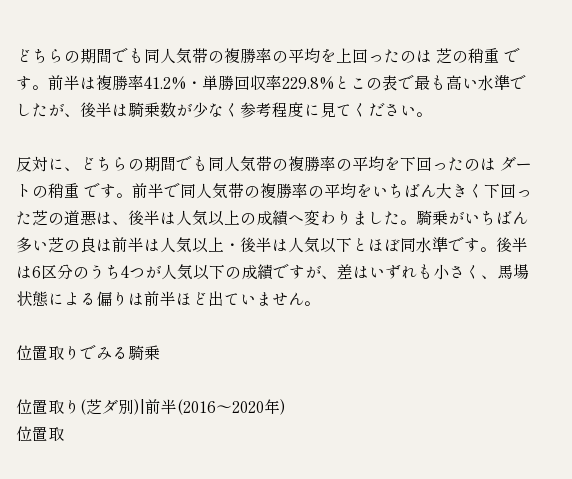どちらの期間でも同人気帯の複勝率の平均を上回ったのは 芝の稍重 です。前半は複勝率41.2%・単勝回収率229.8%とこの表で最も高い水準でしたが、後半は騎乗数が少なく参考程度に見てください。

反対に、どちらの期間でも同人気帯の複勝率の平均を下回ったのは ダートの稍重 です。前半で同人気帯の複勝率の平均をいちばん大きく下回った芝の道悪は、後半は人気以上の成績へ変わりました。騎乗がいちばん多い芝の良は前半は人気以上・後半は人気以下とほぼ同水準です。後半は6区分のうち4つが人気以下の成績ですが、差はいずれも小さく、馬場状態による偏りは前半ほど出ていません。

位置取りでみる騎乗

位置取り(芝ダ別)|前半(2016〜2020年)
位置取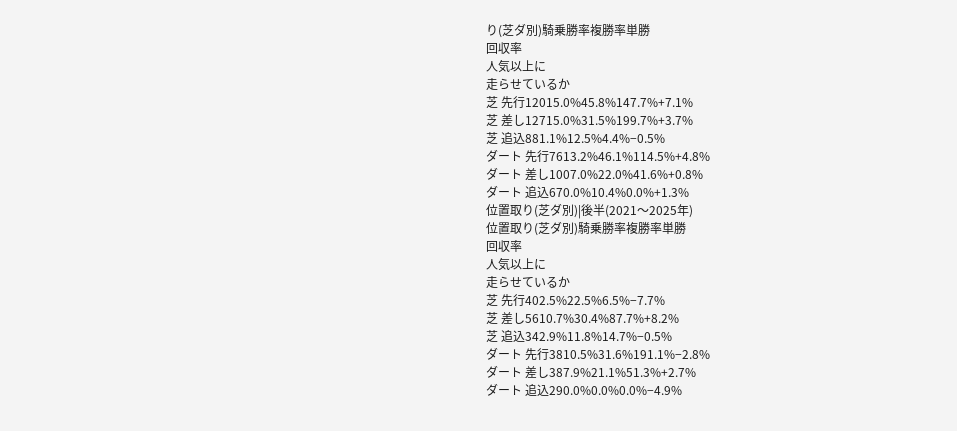り(芝ダ別)騎乗勝率複勝率単勝
回収率
人気以上に
走らせているか
芝 先行12015.0%45.8%147.7%+7.1%
芝 差し12715.0%31.5%199.7%+3.7%
芝 追込881.1%12.5%4.4%−0.5%
ダート 先行7613.2%46.1%114.5%+4.8%
ダート 差し1007.0%22.0%41.6%+0.8%
ダート 追込670.0%10.4%0.0%+1.3%
位置取り(芝ダ別)|後半(2021〜2025年)
位置取り(芝ダ別)騎乗勝率複勝率単勝
回収率
人気以上に
走らせているか
芝 先行402.5%22.5%6.5%−7.7%
芝 差し5610.7%30.4%87.7%+8.2%
芝 追込342.9%11.8%14.7%−0.5%
ダート 先行3810.5%31.6%191.1%−2.8%
ダート 差し387.9%21.1%51.3%+2.7%
ダート 追込290.0%0.0%0.0%−4.9%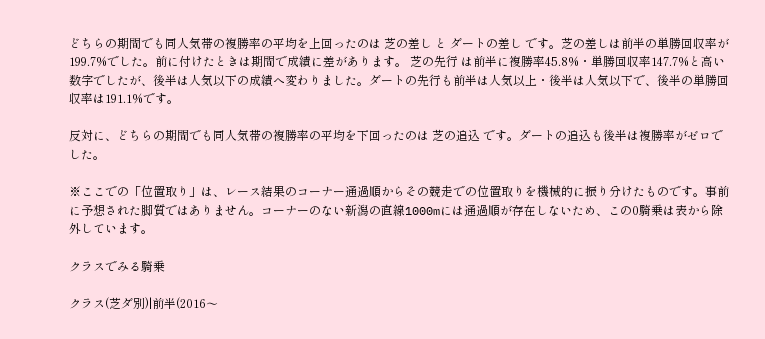どちらの期間でも同人気帯の複勝率の平均を上回ったのは 芝の差し と ダートの差し です。芝の差しは前半の単勝回収率が199.7%でした。前に付けたときは期間で成績に差があります。 芝の先行 は前半に複勝率45.8%・単勝回収率147.7%と高い数字でしたが、後半は人気以下の成績へ変わりました。ダートの先行も前半は人気以上・後半は人気以下で、後半の単勝回収率は191.1%です。

反対に、どちらの期間でも同人気帯の複勝率の平均を下回ったのは 芝の追込 です。ダートの追込も後半は複勝率がゼロでした。

※ここでの「位置取り」は、レース結果のコーナー通過順からその競走での位置取りを機械的に振り分けたものです。事前に予想された脚質ではありません。コーナーのない新潟の直線1000mには通過順が存在しないため、この0騎乗は表から除外しています。

クラスでみる騎乗

クラス(芝ダ別)|前半(2016〜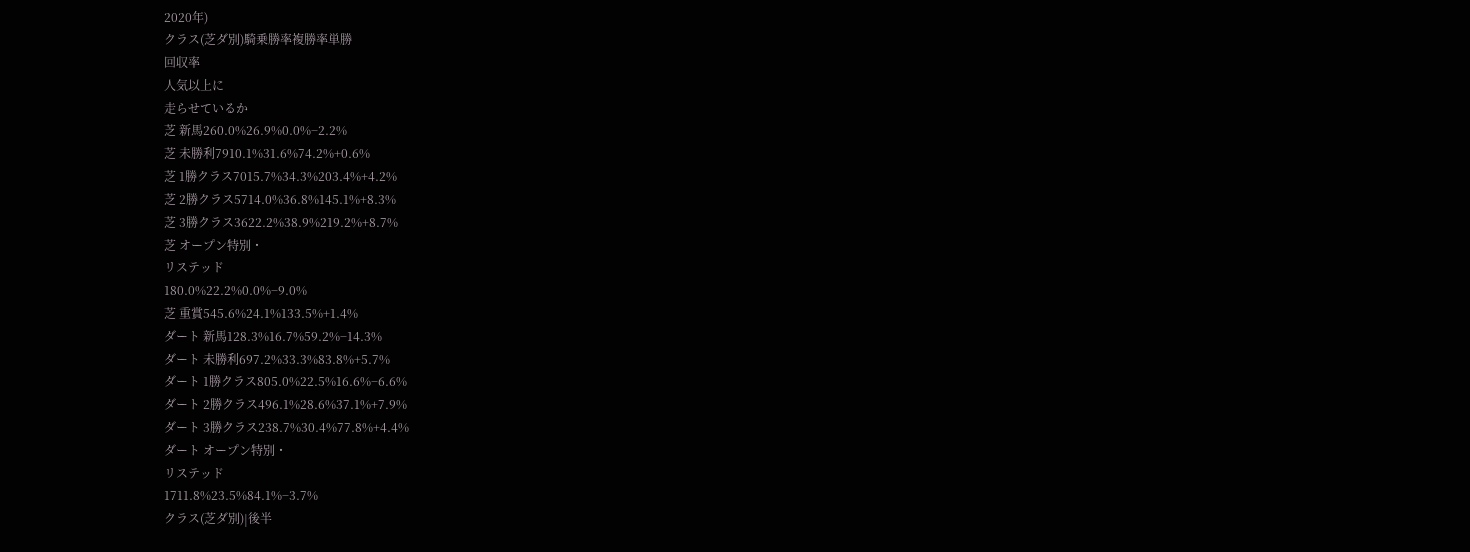2020年)
クラス(芝ダ別)騎乗勝率複勝率単勝
回収率
人気以上に
走らせているか
芝 新馬260.0%26.9%0.0%−2.2%
芝 未勝利7910.1%31.6%74.2%+0.6%
芝 1勝クラス7015.7%34.3%203.4%+4.2%
芝 2勝クラス5714.0%36.8%145.1%+8.3%
芝 3勝クラス3622.2%38.9%219.2%+8.7%
芝 オープン特別・
リステッド
180.0%22.2%0.0%−9.0%
芝 重賞545.6%24.1%133.5%+1.4%
ダート 新馬128.3%16.7%59.2%−14.3%
ダート 未勝利697.2%33.3%83.8%+5.7%
ダート 1勝クラス805.0%22.5%16.6%−6.6%
ダート 2勝クラス496.1%28.6%37.1%+7.9%
ダート 3勝クラス238.7%30.4%77.8%+4.4%
ダート オープン特別・
リステッド
1711.8%23.5%84.1%−3.7%
クラス(芝ダ別)|後半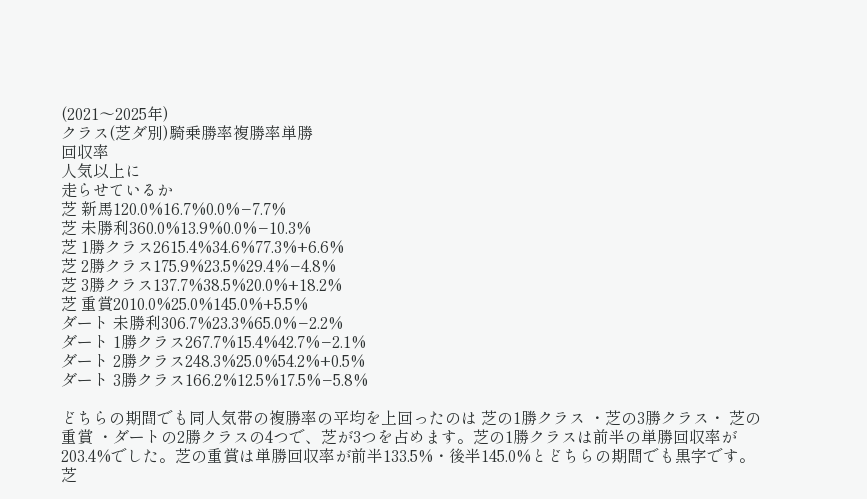(2021〜2025年)
クラス(芝ダ別)騎乗勝率複勝率単勝
回収率
人気以上に
走らせているか
芝 新馬120.0%16.7%0.0%−7.7%
芝 未勝利360.0%13.9%0.0%−10.3%
芝 1勝クラス2615.4%34.6%77.3%+6.6%
芝 2勝クラス175.9%23.5%29.4%−4.8%
芝 3勝クラス137.7%38.5%20.0%+18.2%
芝 重賞2010.0%25.0%145.0%+5.5%
ダート 未勝利306.7%23.3%65.0%−2.2%
ダート 1勝クラス267.7%15.4%42.7%−2.1%
ダート 2勝クラス248.3%25.0%54.2%+0.5%
ダート 3勝クラス166.2%12.5%17.5%−5.8%

どちらの期間でも同人気帯の複勝率の平均を上回ったのは 芝の1勝クラス ・芝の3勝クラス・ 芝の重賞 ・ダートの2勝クラスの4つで、芝が3つを占めます。芝の1勝クラスは前半の単勝回収率が203.4%でした。芝の重賞は単勝回収率が前半133.5%・後半145.0%とどちらの期間でも黒字です。芝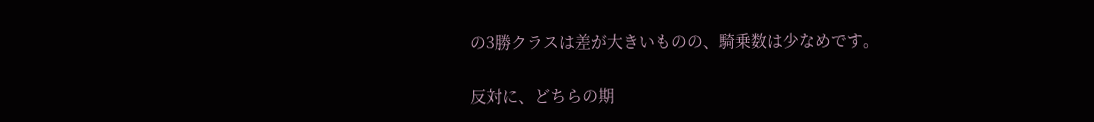の3勝クラスは差が大きいものの、騎乗数は少なめです。

反対に、どちらの期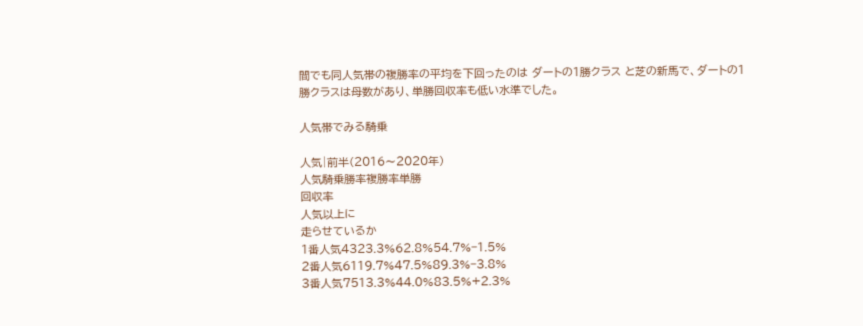間でも同人気帯の複勝率の平均を下回ったのは ダートの1勝クラス と芝の新馬で、ダートの1勝クラスは母数があり、単勝回収率も低い水準でした。

人気帯でみる騎乗

人気|前半(2016〜2020年)
人気騎乗勝率複勝率単勝
回収率
人気以上に
走らせているか
1番人気4323.3%62.8%54.7%−1.5%
2番人気6119.7%47.5%89.3%−3.8%
3番人気7513.3%44.0%83.5%+2.3%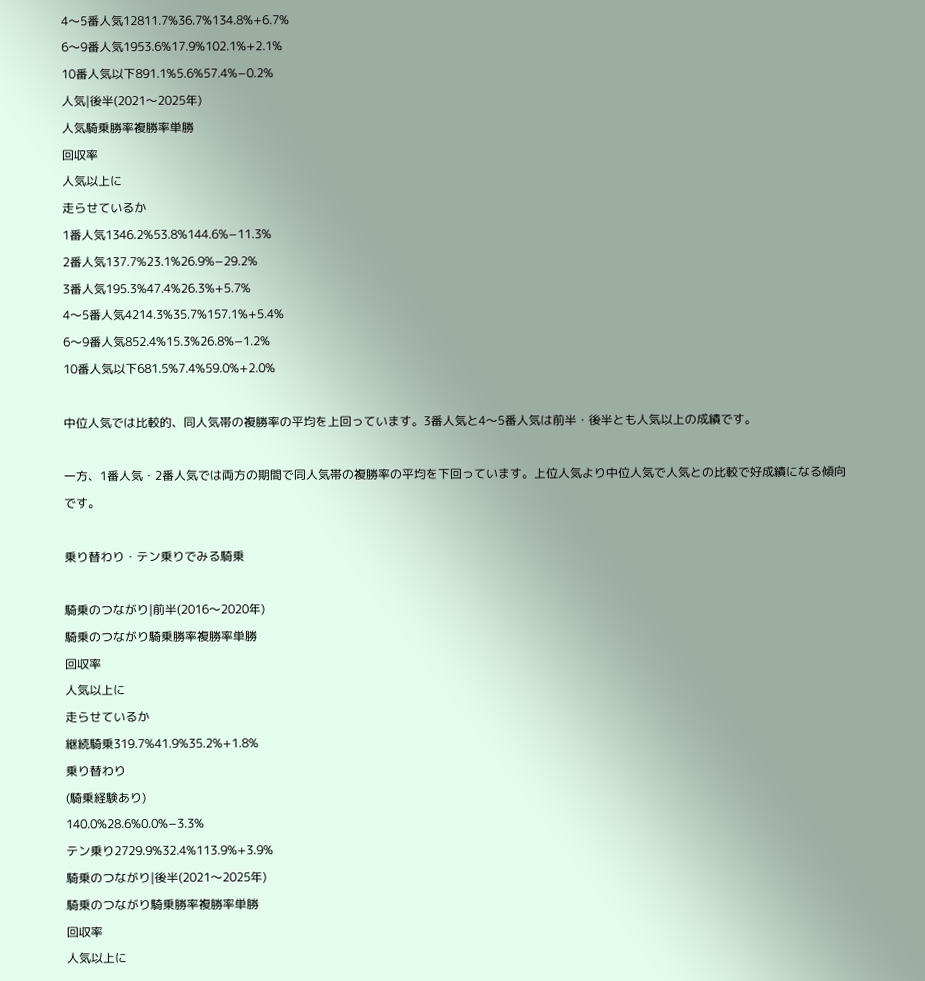4〜5番人気12811.7%36.7%134.8%+6.7%
6〜9番人気1953.6%17.9%102.1%+2.1%
10番人気以下891.1%5.6%57.4%−0.2%
人気|後半(2021〜2025年)
人気騎乗勝率複勝率単勝
回収率
人気以上に
走らせているか
1番人気1346.2%53.8%144.6%−11.3%
2番人気137.7%23.1%26.9%−29.2%
3番人気195.3%47.4%26.3%+5.7%
4〜5番人気4214.3%35.7%157.1%+5.4%
6〜9番人気852.4%15.3%26.8%−1.2%
10番人気以下681.5%7.4%59.0%+2.0%

中位人気では比較的、同人気帯の複勝率の平均を上回っています。3番人気と4〜5番人気は前半・後半とも人気以上の成績です。

一方、1番人気・2番人気では両方の期間で同人気帯の複勝率の平均を下回っています。上位人気より中位人気で人気との比較で好成績になる傾向です。

乗り替わり・テン乗りでみる騎乗

騎乗のつながり|前半(2016〜2020年)
騎乗のつながり騎乗勝率複勝率単勝
回収率
人気以上に
走らせているか
継続騎乗319.7%41.9%35.2%+1.8%
乗り替わり
(騎乗経験あり)
140.0%28.6%0.0%−3.3%
テン乗り2729.9%32.4%113.9%+3.9%
騎乗のつながり|後半(2021〜2025年)
騎乗のつながり騎乗勝率複勝率単勝
回収率
人気以上に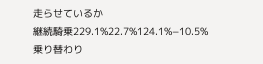走らせているか
継続騎乗229.1%22.7%124.1%−10.5%
乗り替わり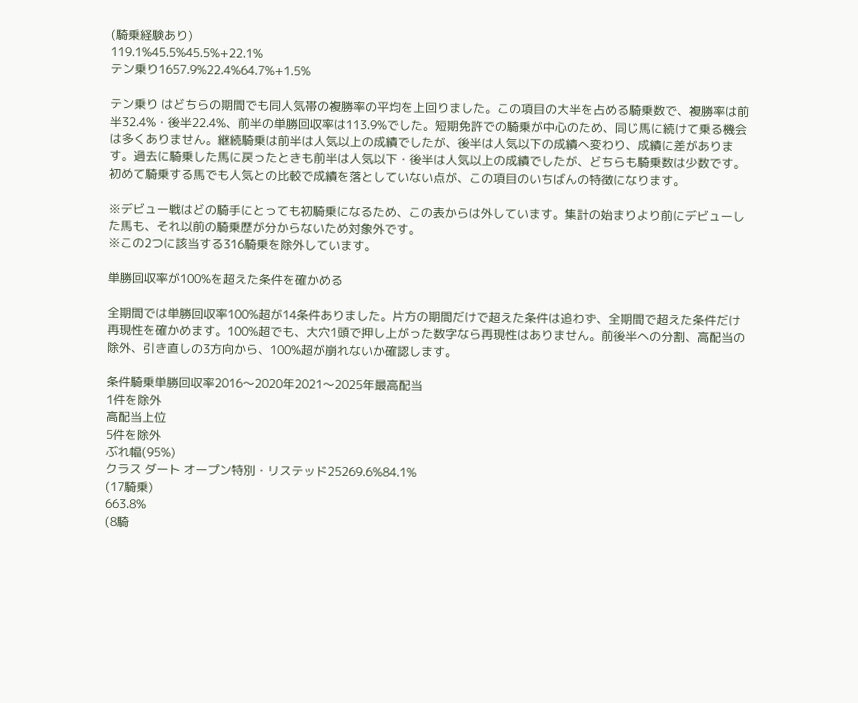(騎乗経験あり)
119.1%45.5%45.5%+22.1%
テン乗り1657.9%22.4%64.7%+1.5%

テン乗り はどちらの期間でも同人気帯の複勝率の平均を上回りました。この項目の大半を占める騎乗数で、複勝率は前半32.4%・後半22.4%、前半の単勝回収率は113.9%でした。短期免許での騎乗が中心のため、同じ馬に続けて乗る機会は多くありません。継続騎乗は前半は人気以上の成績でしたが、後半は人気以下の成績へ変わり、成績に差があります。過去に騎乗した馬に戻ったときも前半は人気以下・後半は人気以上の成績でしたが、どちらも騎乗数は少数です。初めて騎乗する馬でも人気との比較で成績を落としていない点が、この項目のいちばんの特徴になります。

※デビュー戦はどの騎手にとっても初騎乗になるため、この表からは外しています。集計の始まりより前にデビューした馬も、それ以前の騎乗歴が分からないため対象外です。
※この2つに該当する316騎乗を除外しています。

単勝回収率が100%を超えた条件を確かめる

全期間では単勝回収率100%超が14条件ありました。片方の期間だけで超えた条件は追わず、全期間で超えた条件だけ再現性を確かめます。100%超でも、大穴1頭で押し上がった数字なら再現性はありません。前後半への分割、高配当の除外、引き直しの3方向から、100%超が崩れないか確認します。

条件騎乗単勝回収率2016〜2020年2021〜2025年最高配当
1件を除外
高配当上位
5件を除外
ぶれ幅(95%)
クラス ダート オープン特別・リステッド25269.6%84.1%
(17騎乗)
663.8%
(8騎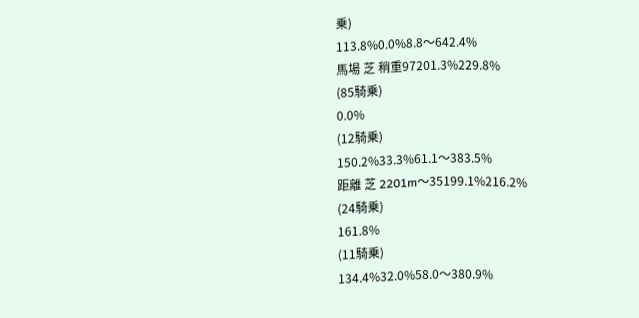乗)
113.8%0.0%8.8〜642.4%
馬場 芝 稍重97201.3%229.8%
(85騎乗)
0.0%
(12騎乗)
150.2%33.3%61.1〜383.5%
距離 芝 2201m〜35199.1%216.2%
(24騎乗)
161.8%
(11騎乗)
134.4%32.0%58.0〜380.9%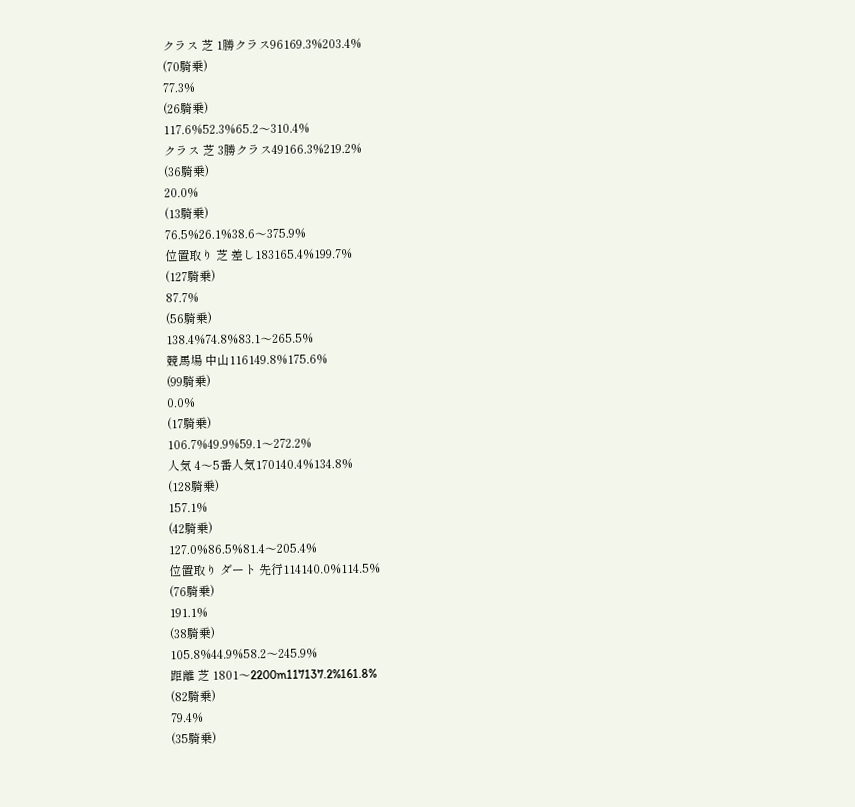クラス 芝 1勝クラス96169.3%203.4%
(70騎乗)
77.3%
(26騎乗)
117.6%52.3%65.2〜310.4%
クラス 芝 3勝クラス49166.3%219.2%
(36騎乗)
20.0%
(13騎乗)
76.5%26.1%38.6〜375.9%
位置取り 芝 差し183165.4%199.7%
(127騎乗)
87.7%
(56騎乗)
138.4%74.8%83.1〜265.5%
競馬場 中山116149.8%175.6%
(99騎乗)
0.0%
(17騎乗)
106.7%49.9%59.1〜272.2%
人気 4〜5番人気170140.4%134.8%
(128騎乗)
157.1%
(42騎乗)
127.0%86.5%81.4〜205.4%
位置取り ダート 先行114140.0%114.5%
(76騎乗)
191.1%
(38騎乗)
105.8%44.9%58.2〜245.9%
距離 芝 1801〜2200m117137.2%161.8%
(82騎乗)
79.4%
(35騎乗)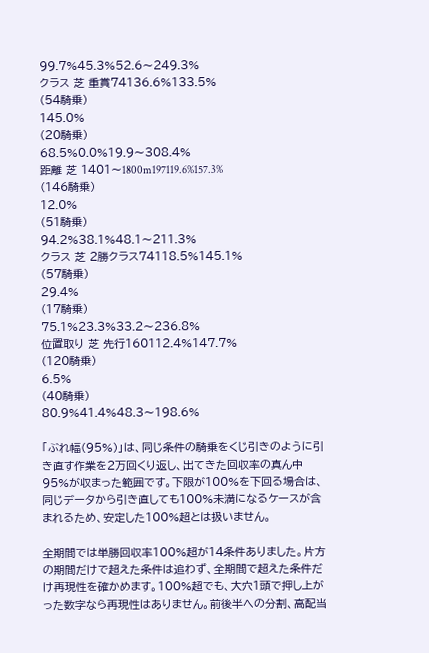99.7%45.3%52.6〜249.3%
クラス 芝 重賞74136.6%133.5%
(54騎乗)
145.0%
(20騎乗)
68.5%0.0%19.9〜308.4%
距離 芝 1401〜1800m197119.6%157.3%
(146騎乗)
12.0%
(51騎乗)
94.2%38.1%48.1〜211.3%
クラス 芝 2勝クラス74118.5%145.1%
(57騎乗)
29.4%
(17騎乗)
75.1%23.3%33.2〜236.8%
位置取り 芝 先行160112.4%147.7%
(120騎乗)
6.5%
(40騎乗)
80.9%41.4%48.3〜198.6%

「ぶれ幅(95%)」は、同じ条件の騎乗をくじ引きのように引き直す作業を2万回くり返し、出てきた回収率の真ん中95%が収まった範囲です。下限が100%を下回る場合は、同じデータから引き直しても100%未満になるケースが含まれるため、安定した100%超とは扱いません。

全期間では単勝回収率100%超が14条件ありました。片方の期間だけで超えた条件は追わず、全期間で超えた条件だけ再現性を確かめます。100%超でも、大穴1頭で押し上がった数字なら再現性はありません。前後半への分割、高配当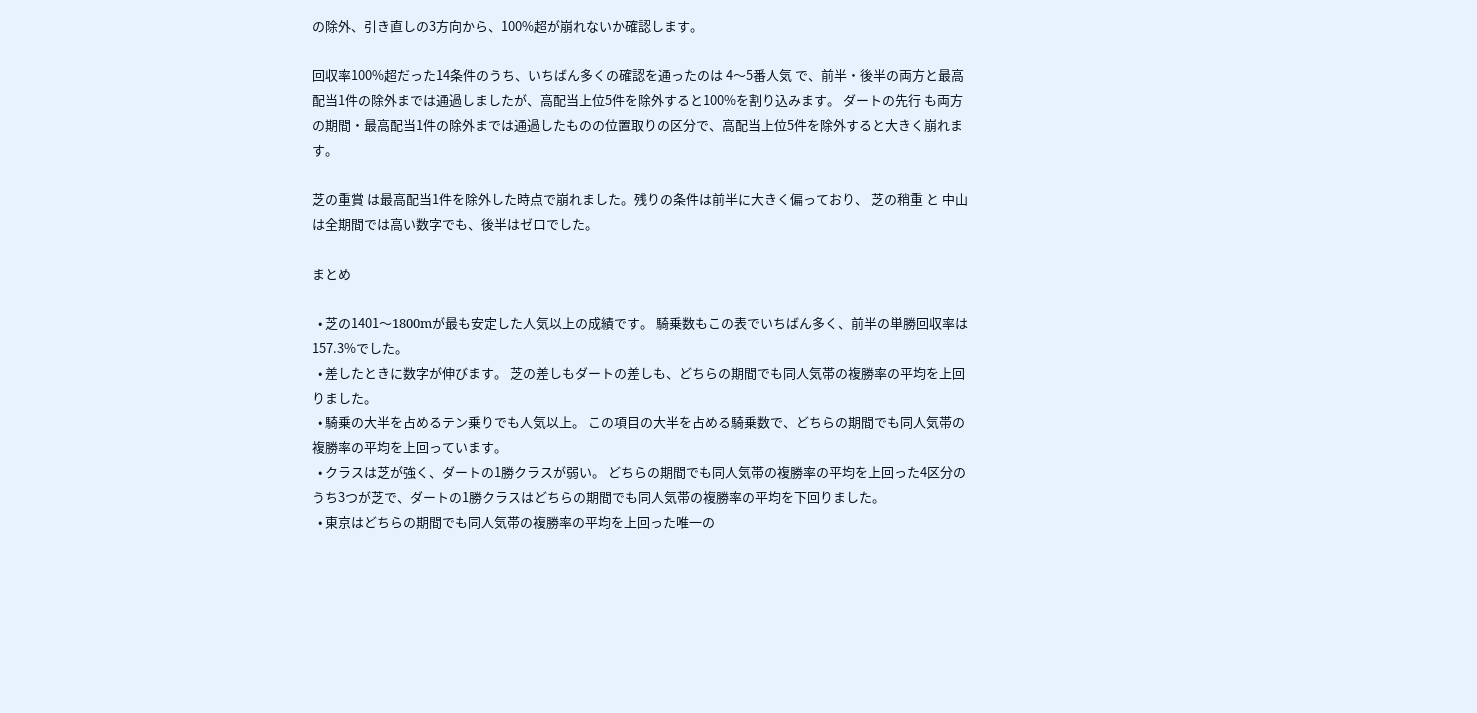の除外、引き直しの3方向から、100%超が崩れないか確認します。

回収率100%超だった14条件のうち、いちばん多くの確認を通ったのは 4〜5番人気 で、前半・後半の両方と最高配当1件の除外までは通過しましたが、高配当上位5件を除外すると100%を割り込みます。 ダートの先行 も両方の期間・最高配当1件の除外までは通過したものの位置取りの区分で、高配当上位5件を除外すると大きく崩れます。

芝の重賞 は最高配当1件を除外した時点で崩れました。残りの条件は前半に大きく偏っており、 芝の稍重 と 中山 は全期間では高い数字でも、後半はゼロでした。

まとめ

  • 芝の1401〜1800mが最も安定した人気以上の成績です。 騎乗数もこの表でいちばん多く、前半の単勝回収率は157.3%でした。
  • 差したときに数字が伸びます。 芝の差しもダートの差しも、どちらの期間でも同人気帯の複勝率の平均を上回りました。
  • 騎乗の大半を占めるテン乗りでも人気以上。 この項目の大半を占める騎乗数で、どちらの期間でも同人気帯の複勝率の平均を上回っています。
  • クラスは芝が強く、ダートの1勝クラスが弱い。 どちらの期間でも同人気帯の複勝率の平均を上回った4区分のうち3つが芝で、ダートの1勝クラスはどちらの期間でも同人気帯の複勝率の平均を下回りました。
  • 東京はどちらの期間でも同人気帯の複勝率の平均を上回った唯一の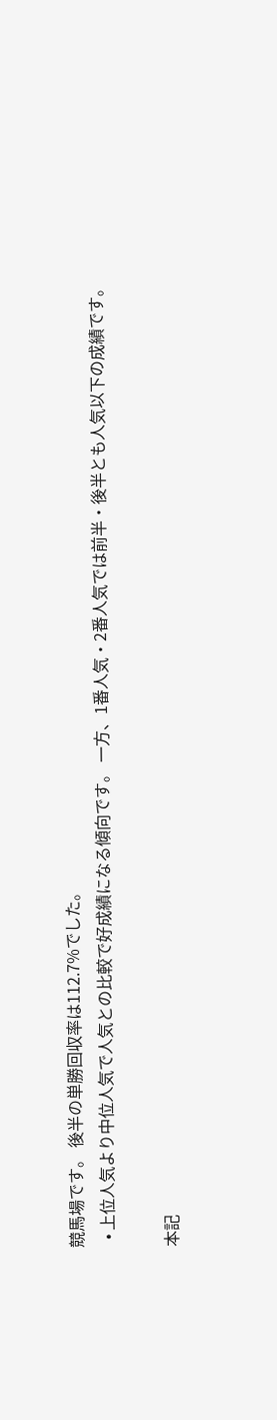競馬場です。 後半の単勝回収率は112.7%でした。
  • 上位人気より中位人気で人気との比較で好成績になる傾向です。 一方、1番人気・2番人気では前半・後半とも人気以下の成績です。

本記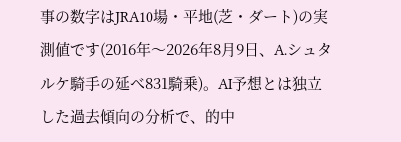事の数字はJRA10場・平地(芝・ダート)の実測値です(2016年〜2026年8月9日、A.シュタルケ騎手の延べ831騎乗)。AI予想とは独立した過去傾向の分析で、的中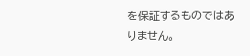を保証するものではありません。